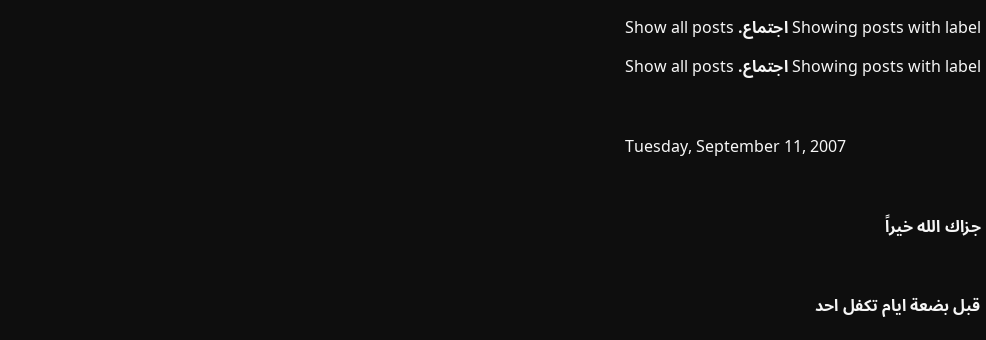Showing posts with label اجتماع. Show all posts
Showing posts with label اجتماع. Show all posts

Tuesday, September 11, 2007

جزاك الله خيراً

قبل بضعة ايام تكفل احد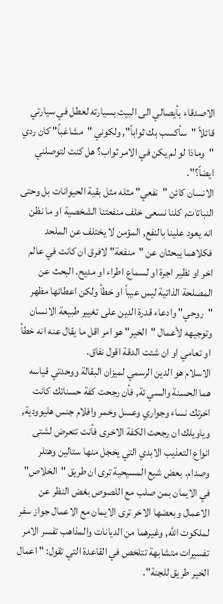الاصدقاء بأيصالي الى البيت بسيارته لعطل في سيارتي قائلاً "سأكسب بك ثواباً", ولكوني "مشاغباً" كان ردي "وماذا لو لم يكن في الامر ثواب؟ هل كنت لتوصلني ايضاً؟".
الانسان كائن "نفعي" مثله مثل بقية الحيوانات بل وحتى النباتات, كلنا نسعى خلف منفعتنا الشخصية او ما نظن انه يعود علينا بالنفع, المؤمن لا يختلف عن الملحد فكلاهما يبحثان عن "منفعة" لافرق ان كانت في عالم اخر او نظير اجرة او لسماع اطراء او مديح. البحث عن المصلحة الذاتية ليس عيباً او خطأ ولكن اعطائها مظهر "روحي" وادعاء قدرة الدين على تغيير طبيعة الانسان وتوجيهه لأعمال "الخير" هو امر اقل ما يقال عنه انه خطأ او تعامي او ان شئت الدقة اقول نفاق.
الاسلام هو الدين الرسمي لميزان البقالة ووحدتي قياسه هما الحسنة والسي ئة, فأن رجحت كفة حسناتك كانت اخرتك نساء وجواري وعسل وخمر وافلام جنس هليوودية, وياويلك ان رجحت الكفة الاخرى فأنت تتعرض لشتى انواع التعذيب الابدي التي يخجل منها ستالين وهتلر وصدام. بعض شيع المسيحية ترى ان طريق "الخلاص" في الايمان بمن صلب مع اللصوص بغض النظر عن الاعمال وبعضها الاخر ترى الايمان مع الاعمال جواز سفر لملكوت الله, وغيرهما من الديانات والمذاهب تفسر الامر تفسيرات متشابهة تتلخص في القاعدة التي تقول: " اعمال الخير طريق للجنة".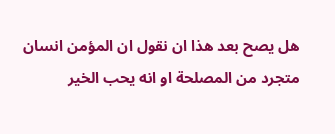هل يصح بعد هذا ان نقول ان المؤمن انسان متجرد من المصلحة او انه يحب الخير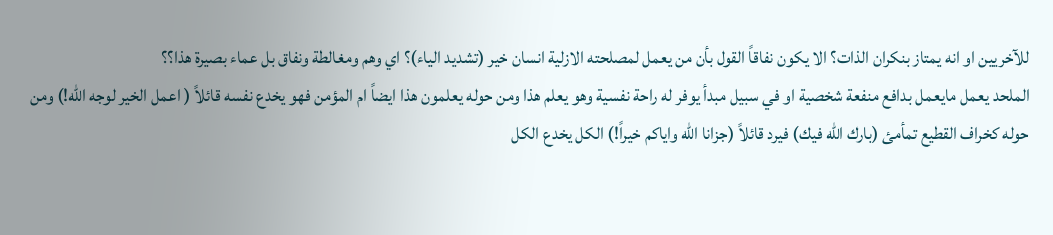للآخريين او انه يمتاز بنكران الذات؟ الا يكون نفاقاً القول بأن من يعمل لمصلحته الازلية انسان خير (تشديد الياء)؟ اي وهم ومغالطة ونفاق بل عماء بصيرة هذا؟؟
الملحد يعمل مايعمل بدافع منفعة شخصية او في سبيل مبدأ يوفر له راحة نفسية وهو يعلم هذا ومن حوله يعلمون هذا ايضاً ام المؤمن فهو يخدع نفسه قائلاً ( اعمل الخير لوجه الله!) ومن حوله كخراف القطيع تمأمئ (بارك الله فيك) فيرد قائلاً (جزانا الله واياكم خيراً!) الكل يخدع الكل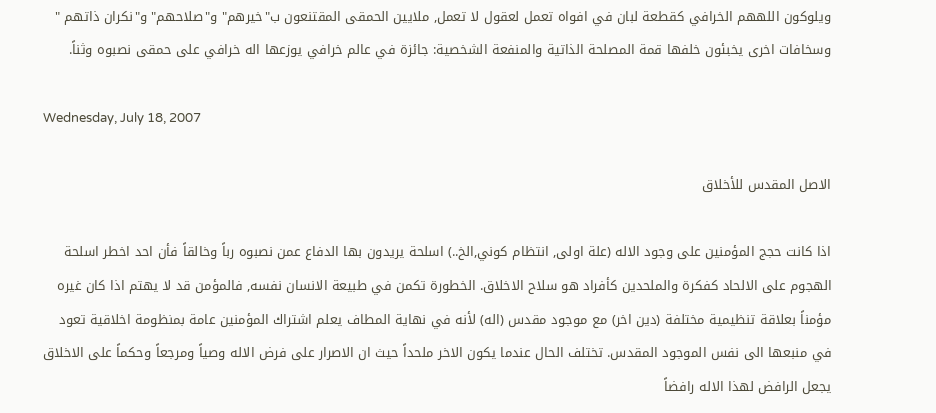ويلوكون اللههم الخرافي كقطعة لبان في افواه تعمل لعقول لا تعمل, ملايين الحمقى المقتنعون ب"خيرهم" و"صلاحهم" و"نكران ذاتهم " وسخافات اخرى يخبئون خلفها قمة المصلحة الذاتية والمنفعة الشخصية: جائزة في عالم خرافي يوزعها اله خرافي على حمقى نصبوه وثناً.

Wednesday, July 18, 2007

الاصل المقدس للأخلاق

اذا كانت حجج المؤمنين على وجود الاله (علة اولى, انتظام كوني,الخ..) اسلحة يريدون بها الدفاع عمن نصبوه رباً وخالقاً فأن احد اخطر اسلحة الهجوم على الالحاد كفكرة والملحدين كأفراد هو سلاح الاخلاق. الخطورة تكمن في طبيعة الانسان نفسه, فالمؤمن قد لا يهتم اذا كان غيره مؤمناً بعلاقة تنظيمية مختلفة (دين اخر) مع موجود مقدس (اله) لأنه في نهاية المطاف يعلم اشتراك المؤمنين عامة بمنظومة اخلاقية تعود في منبعها الى نفس الموجود المقدس. تختلف الحال عندما يكون الاخر ملحداً حيث ان الاصرار على فرض الاله وصياً ومرجعاً وحكماً على الاخلاق يجعل الرافض لهذا الاله رافضاً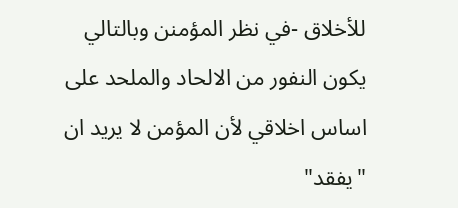للأخلاق -في نظر المؤمنن وبالتالي يكون النفور من الالحاد والملحد على اساس اخلاقي لأن المؤمن لا يريد ان "يفقد"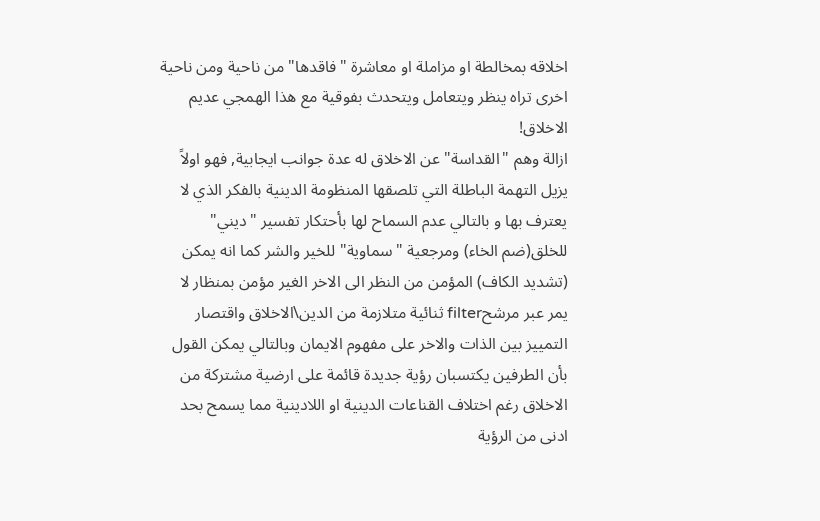اخلاقه بمخالطة او مزاملة او معاشرة "فاقدها" من ناحية ومن ناحية اخرى تراه ينظر ويتعامل ويتحدث بفوقية مع هذا الهمجي عديم الاخلاق!
ازالة وهم "القداسة" عن الاخلاق له عدة جوانب ايجابية, فهو اولاً يزيل التهمة الباطلة التي تلصقها المنظومة الدينية بالفكر الذي لا يعترف بها و بالتالي عدم السماح لها بأحتكار تفسير "ديني" للخلق(ضم الخاء) ومرجعية "سماوية" للخير والشر كما انه يمكن (تشديد الكاف) المؤمن من النظر الى الاخر الغير مؤمن بمنظار لا يمر عبر مرشحfilter ثنائية متلازمة من الدين\الاخلاق واقتصار التمييز بين الذات والاخر على مفهوم الايمان وبالتالي يمكن القول بأن الطرفين يكتسبان رؤية جديدة قائمة على ارضية مشتركة من الاخلاق رغم اختلاف القناعات الدينية او اللادينية مما يسمح بحد ادنى من الرؤية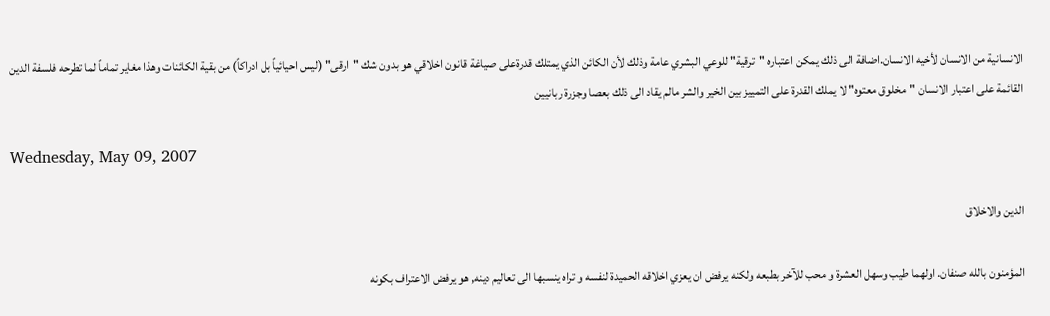الانسانية من الانسان لأخيه الانسان.اضافة الى ذلك يمكن اعتباره "ترقية" للوعي البشري عامة وذلك لأن الكائن الذي يمتلك قدرةعلى صياغة قانون اخلاقي هو بدون شك "ارقى" (ليس احيائياً بل ادراكاً) من بقية الكائنات وهذا مغاير تماماً لما تطرحه فلسفة الدين القائمة على اعتبار الانسان "مخلوق معتوه" لا يملك القدرة على التمييز بين الخير والشر مالم يقاد الى ذلك بعصا وجزرة ربانيين

Wednesday, May 09, 2007

الدين والاخلاق

المؤمنون بالله صنفان. اولهما طيب وسهل العشرة و محب للآخر بطبعه ولكنه يرفض ان يعزي اخلاقه الحميدة لنفسه و تراه ينسبها الى تعاليم دينه, هو يرفض الاعتراف بكونه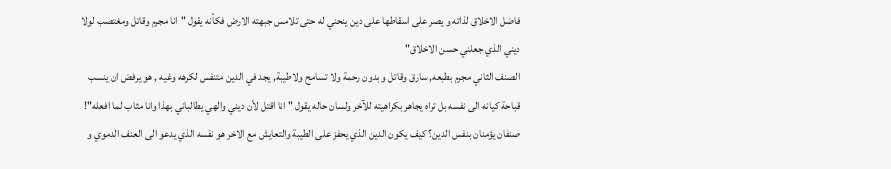فاضل الاخلاق لذاته و يصر على اسقاطها على دين ينحني له حتى تلامس جبهته الارض فكأنه يقول "انا مجرم وقاتل ومغتصب لولا ديني الذي جعلني حسن الاخلاق"
الصنف الثاني مجرم بطبعه, سارق وقاتل و بدون رحمة ولا تسامح ولاطيبة, يجد في الدين متنفس لكرهه وغيه , هو يرفض ان ينسب قباحة كيانه الى نفسه بل تراه يجاهر بكراهيته للآخر ولسان حاله يقول "انا اقتل لأن ديني والهي يطالباني بهذا وانا مثاب لما افعله"!
صنفان يؤمنان بنفس الدين؟ كيف يكون الدين الذي يحفز على الطيبة والتعايش مع الاخر هو نفسه الذي يدعو الى العنف الدموي و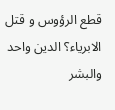قطع الرؤوس و قتل الابرياء؟ الدين واحد والبشر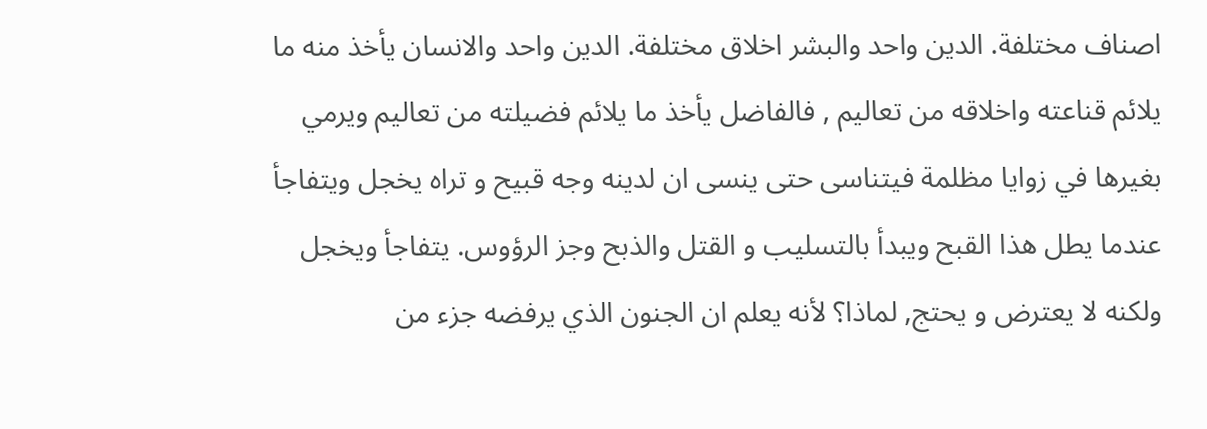اصناف مختلفة. الدين واحد والبشر اخلاق مختلفة. الدين واحد والانسان يأخذ منه ما يلائم قناعته واخلاقه من تعاليم , فالفاضل يأخذ ما يلائم فضيلته من تعاليم ويرمي بغيرها في زوايا مظلمة فيتناسى حتى ينسى ان لدينه وجه قبيح و تراه يخجل ويتفاجأ عندما يطل هذا القبح ويبدأ بالتسليب و القتل والذبح وجز الرؤوس. يتفاجأ ويخجل ولكنه لا يعترض و يحتج, لماذا؟ لأنه يعلم ان الجنون الذي يرفضه جزء من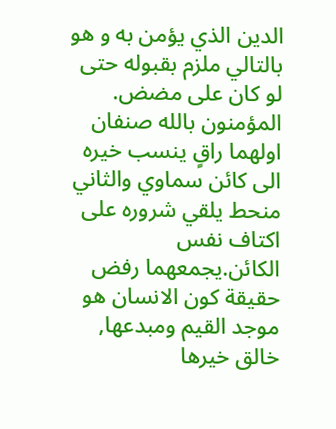الدين الذي يؤمن به و هو بالتالي ملزم بقبوله حتى لو كان على مضض.
المؤمنون بالله صنفان اولهما راقٍ ينسب خيره الى كائن سماوي والثاني منحط يلقي شروره على اكتاف نفس الكائن.يجمعهما رفض حقيقة كون الانسان هو موجد القيم ومبدعها, خالق خيرها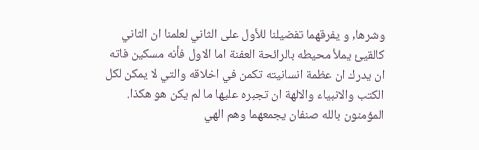وشرها, و يفرقهما تفضيلنا للأول على الثاني لعلمنا ان الثاني كالقيئ يملأ محيطه بالرائحة العفنة اما الاول فأنه مسكين فاته ان يدرك ان عظمة انسانيته تكمن في اخلاقه والتي لا يمكن لكل الكتب والانبياء والالهة ان تجبره عليها ما لم يكن هو هكذا.
المؤمنون بالله صنفان يجمعهما وهم الهي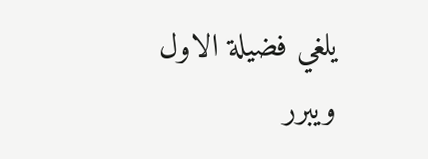يلغي فضيلة الاول ويبرر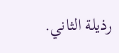رذيلة الثاني.